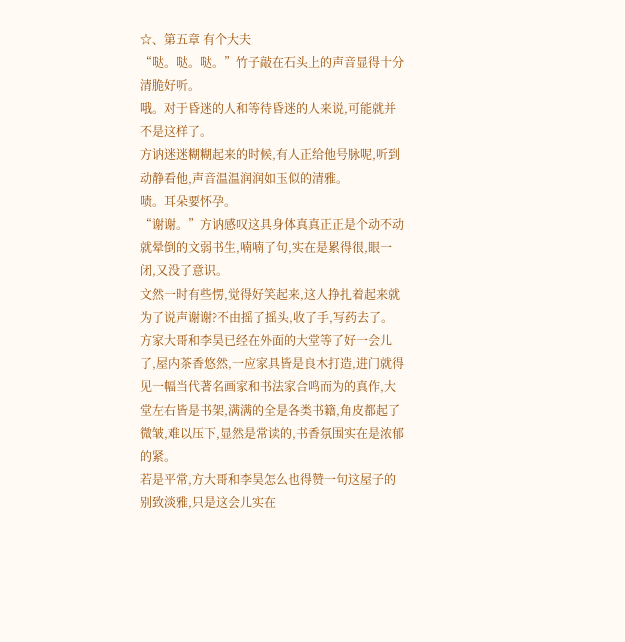☆、第五章 有个大夫
“哒。哒。哒。”竹子敲在石头上的声音显得十分清脆好听。
哦。对于昏迷的人和等待昏迷的人来说,可能就并不是这样了。
方讷迷迷糊糊起来的时候,有人正给他号脉呢,听到动静看他,声音温温润润如玉似的清雅。
啧。耳朵要怀孕。
“谢谢。”方讷感叹这具身体真真正正是个动不动就晕倒的文弱书生,喃喃了句,实在是累得很,眼一闭,又没了意识。
文然一时有些愣,觉得好笑起来,这人挣扎着起来就为了说声谢谢?不由摇了摇头,收了手,写药去了。
方家大哥和李昊已经在外面的大堂等了好一会儿了,屋内茶香悠然,一应家具皆是良木打造,进门就得见一幅当代著名画家和书法家合鸣而为的真作,大堂左右皆是书架,满满的全是各类书籍,角皮都起了微皱,难以压下,显然是常读的,书香氛围实在是浓郁的紧。
若是平常,方大哥和李昊怎么也得赞一句这屋子的别致淡雅,只是这会儿实在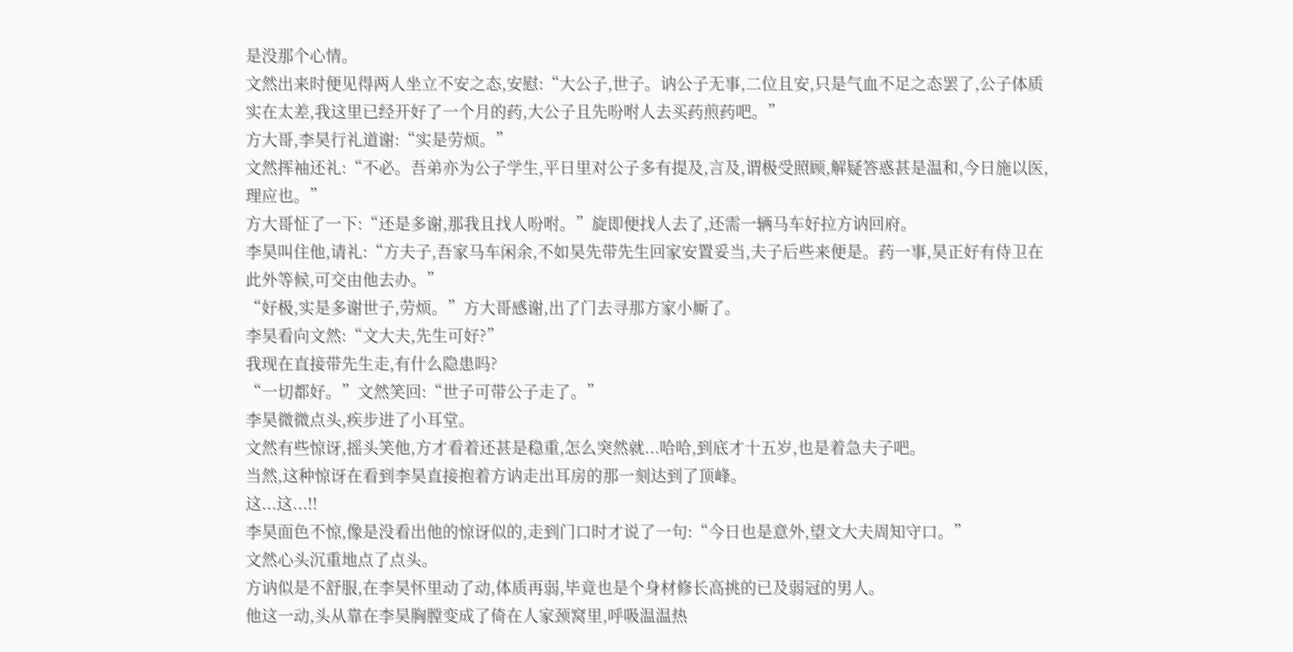是没那个心情。
文然出来时便见得两人坐立不安之态,安慰:“大公子,世子。讷公子无事,二位且安,只是气血不足之态罢了,公子体质实在太差,我这里已经开好了一个月的药,大公子且先吩咐人去买药煎药吧。”
方大哥,李昊行礼道谢:“实是劳烦。”
文然挥袖还礼:“不必。吾弟亦为公子学生,平日里对公子多有提及,言及,谓极受照顾,解疑答惑甚是温和,今日施以医,理应也。”
方大哥怔了一下:“还是多谢,那我且找人吩咐。”旋即便找人去了,还需一辆马车好拉方讷回府。
李昊叫住他,请礼:“方夫子,吾家马车闲余,不如昊先带先生回家安置妥当,夫子后些来便是。药一事,昊正好有侍卫在此外等候,可交由他去办。”
“好极,实是多谢世子,劳烦。”方大哥感谢,出了门去寻那方家小厮了。
李昊看向文然:“文大夫,先生可好?”
我现在直接带先生走,有什么隐患吗?
“一切都好。”文然笑回:“世子可带公子走了。”
李昊微微点头,疾步进了小耳堂。
文然有些惊讶,摇头笑他,方才看着还甚是稳重,怎么突然就...哈哈,到底才十五岁,也是着急夫子吧。
当然,这种惊讶在看到李昊直接抱着方讷走出耳房的那一刻达到了顶峰。
这...这...!!
李昊面色不惊,像是没看出他的惊讶似的,走到门口时才说了一句:“今日也是意外,望文大夫周知守口。”
文然心头沉重地点了点头。
方讷似是不舒服,在李昊怀里动了动,体质再弱,毕竟也是个身材修长高挑的已及弱冠的男人。
他这一动,头从靠在李昊胸膛变成了倚在人家颈窝里,呼吸温温热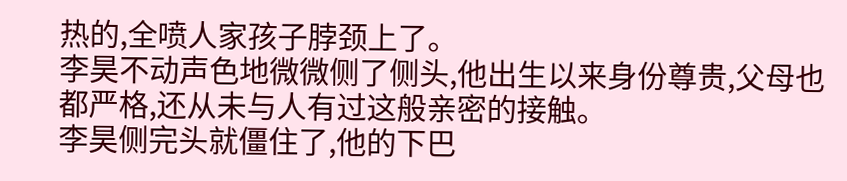热的,全喷人家孩子脖颈上了。
李昊不动声色地微微侧了侧头,他出生以来身份尊贵,父母也都严格,还从未与人有过这般亲密的接触。
李昊侧完头就僵住了,他的下巴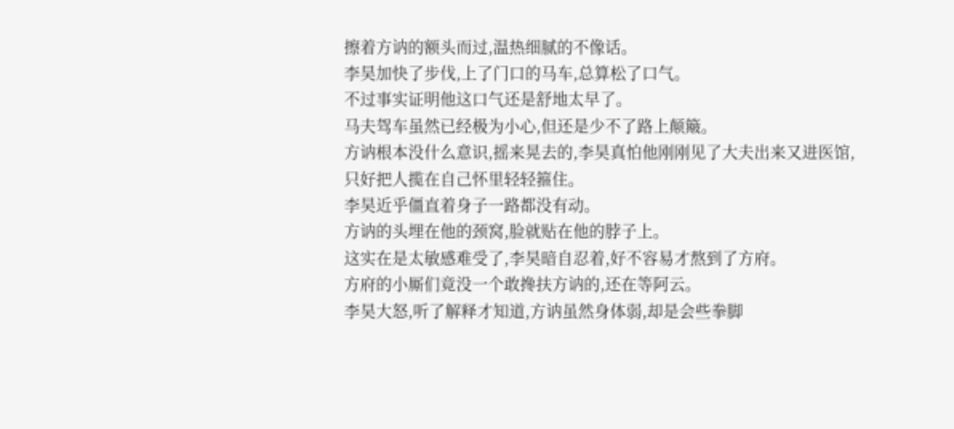擦着方讷的额头而过,温热细腻的不像话。
李昊加快了步伐,上了门口的马车,总算松了口气。
不过事实证明他这口气还是舒地太早了。
马夫驾车虽然已经极为小心,但还是少不了路上颠簸。
方讷根本没什么意识,摇来晃去的,李昊真怕他刚刚见了大夫出来又进医馆,只好把人揽在自己怀里轻轻箍住。
李昊近乎僵直着身子一路都没有动。
方讷的头埋在他的颈窝,脸就贴在他的脖子上。
这实在是太敏感难受了,李昊暗自忍着,好不容易才熬到了方府。
方府的小厮们竟没一个敢搀扶方讷的,还在等阿云。
李昊大怒,听了解释才知道,方讷虽然身体弱,却是会些拳脚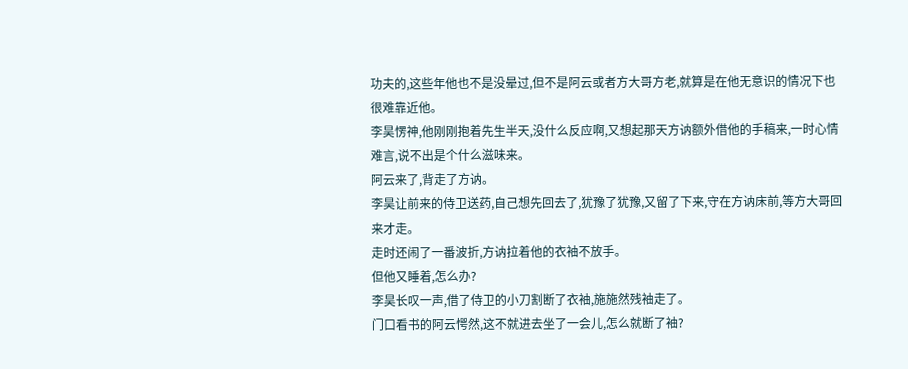功夫的,这些年他也不是没晕过,但不是阿云或者方大哥方老,就算是在他无意识的情况下也很难靠近他。
李昊愣神,他刚刚抱着先生半天,没什么反应啊,又想起那天方讷额外借他的手稿来,一时心情难言,说不出是个什么滋味来。
阿云来了,背走了方讷。
李昊让前来的侍卫送药,自己想先回去了,犹豫了犹豫,又留了下来,守在方讷床前,等方大哥回来才走。
走时还闹了一番波折,方讷拉着他的衣袖不放手。
但他又睡着,怎么办?
李昊长叹一声,借了侍卫的小刀割断了衣袖,施施然残袖走了。
门口看书的阿云愕然,这不就进去坐了一会儿,怎么就断了袖?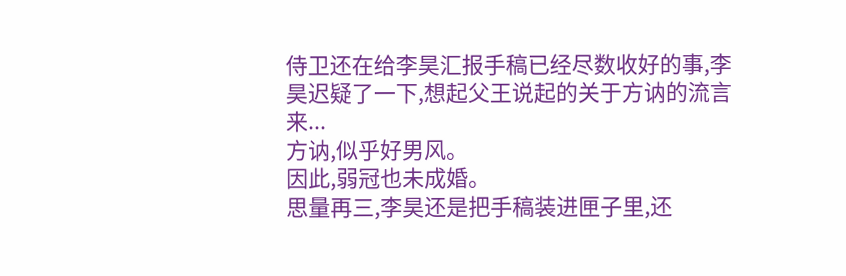侍卫还在给李昊汇报手稿已经尽数收好的事,李昊迟疑了一下,想起父王说起的关于方讷的流言来...
方讷,似乎好男风。
因此,弱冠也未成婚。
思量再三,李昊还是把手稿装进匣子里,还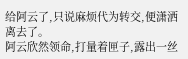给阿云了,只说麻烦代为转交,便潇洒离去了。
阿云欣然领命,打量着匣子,露出一丝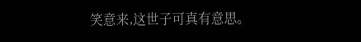笑意来,这世子可真有意思。